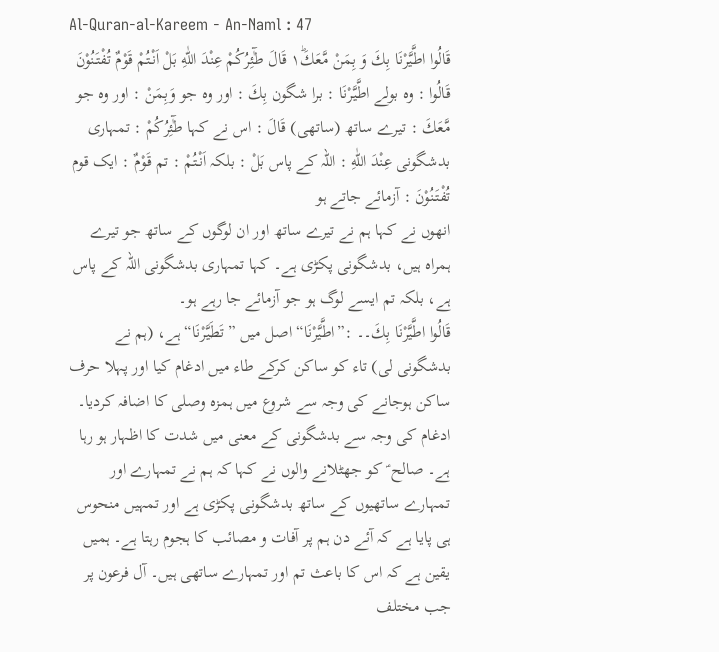Al-Quran-al-Kareem - An-Naml : 47
قَالُوا اطَّیَّرْنَا بِكَ وَ بِمَنْ مَّعَكَ١ؕ قَالَ طٰٓئِرُكُمْ عِنْدَ اللّٰهِ بَلْ اَنْتُمْ قَوْمٌ تُفْتَنُوْنَ
قَالُوا : وہ بولے اطَّيَّرْنَا : برا شگون بِكَ : اور وہ جو وَبِمَنْ : اور وہ جو مَّعَكَ : تیرے ساتھ (ساتھی) قَالَ : اس نے کہا طٰٓئِرُكُمْ : تمہاری بدشگونی عِنْدَ اللّٰهِ : اللہ کے پاس بَلْ : بلکہ اَنْتُمْ : تم قَوْمٌ : ایک قوم تُفْتَنُوْنَ : آزمائے جاتے ہو
انھوں نے کہا ہم نے تیرے ساتھ اور ان لوگوں کے ساتھ جو تیرے ہمراہ ہیں، بدشگونی پکڑی ہے۔ کہا تمہاری بدشگونی اللہ کے پاس ہے، بلکہ تم ایسے لوگ ہو جو آزمائے جا رہے ہو۔
قَالُوا اطَّيَّرْنَا بِكَ۔۔ :”اطَّيَّرْنَا“ اصل میں ”تَطَیَّرْنَا“ ہے، (ہم نے بدشگونی لی) تاء کو ساکن کرکے طاء میں ادغام کیا اور پہلا حرف ساکن ہوجانے کی وجہ سے شروع میں ہمزہ وصلی کا اضافہ کردیا۔ ادغام کی وجہ سے بدشگونی کے معنی میں شدت کا اظہار ہو رہا ہے۔ صالح ؑ کو جھٹلانے والوں نے کہا کہ ہم نے تمہارے اور تمہارے ساتھیوں کے ساتھ بدشگونی پکڑی ہے اور تمہیں منحوس ہی پایا ہے کہ آئے دن ہم پر آفات و مصائب کا ہجوم رہتا ہے۔ ہمیں یقین ہے کہ اس کا باعث تم اور تمہارے ساتھی ہیں۔ آل فرعون پر جب مختلف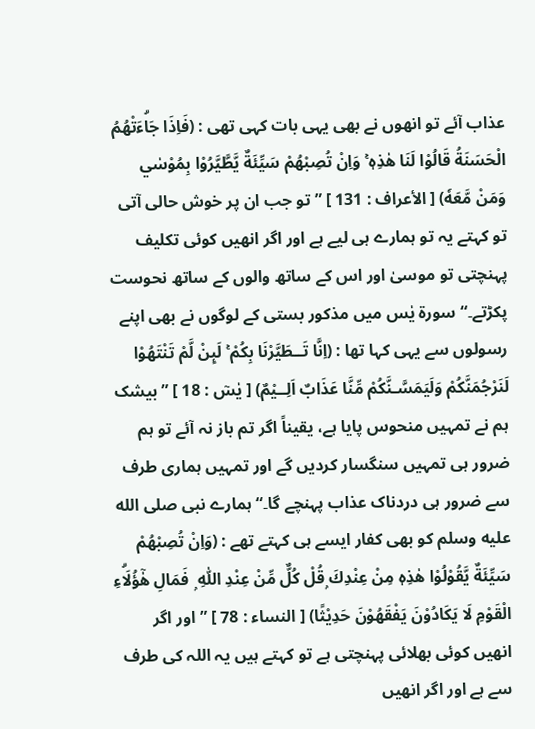عذاب آئے تو انھوں نے بھی یہی بات کہی تھی : (فَاِذَا جَاۗءَتْهُمُ الْحَسَنَةُ قَالُوْا لَنَا هٰذِهٖ ۚ وَاِنْ تُصِبْهُمْ سَيِّئَةٌ يَّطَّيَّرُوْا بِمُوْسٰي وَمَنْ مَّعَهٗ) [ الأعراف : 131 ] ”تو جب ان پر خوش حالی آتی تو کہتے یہ تو ہمارے ہی لیے ہے اور اگر انھیں کوئی تکلیف پہنچتی تو موسیٰ اور اس کے ساتھ والوں کے ساتھ نحوست پکڑتے۔“ سورة یٰس میں مذکور بستی کے لوگوں نے بھی اپنے رسولوں سے یہی کہا تھا : (اِنَّا تَــطَيَّرْنَا بِكُمْ ۚ لَىِٕنْ لَّمْ تَنْتَهُوْا لَنَرْجُمَنَّكُمْ وَلَيَمَسَّـنَّكُمْ مِّنَّا عَذَابٌ اَلِــيْمٌ) [ یٰسٓ : 18 ] ”بیشک ہم نے تمہیں منحوس پایا ہے، یقیناً اگر تم باز نہ آئے تو ہم ضرور ہی تمہیں سنگسار کردیں گے اور تمہیں ہماری طرف سے ضرور ہی دردناک عذاب پہنچے گا۔“ ہمارے نبی صلى الله عليه وسلم کو بھی کفار ایسے ہی کہتے تھے : (وَاِنْ تُصِبْھُمْ سَيِّئَةٌ يَّقُوْلُوْا هٰذِهٖ مِنْ عِنْدِكَ ۭقُلْ كُلٌّ مِّنْ عِنْدِ اللّٰهِ ۭ فَمَالِ هٰٓؤُلَاۗءِ الْقَوْمِ لَا يَكَادُوْنَ يَفْقَهُوْنَ حَدِيْثًا) [ النساء : 78 ] ”اور اگر انھیں کوئی بھلائی پہنچتی ہے تو کہتے ہیں یہ اللہ کی طرف سے ہے اور اگر انھیں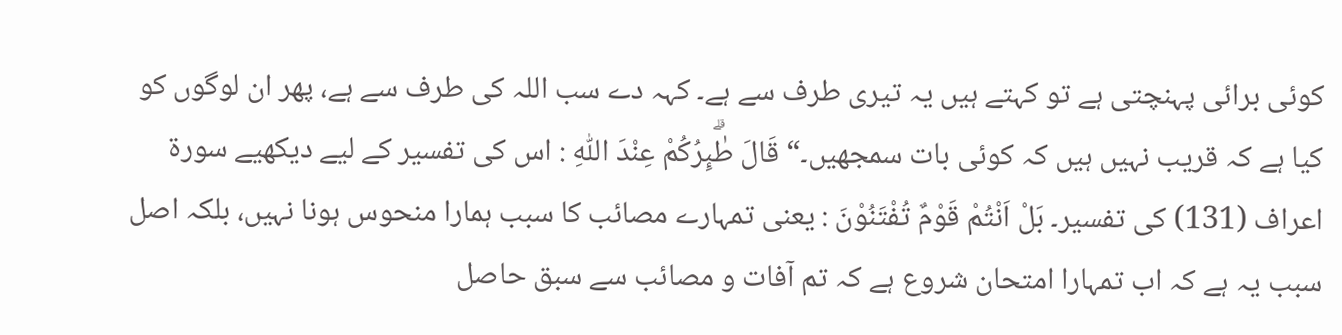کوئی برائی پہنچتی ہے تو کہتے ہیں یہ تیری طرف سے ہے۔ کہہ دے سب اللہ کی طرف سے ہے، پھر ان لوگوں کو کیا ہے کہ قریب نہیں ہیں کہ کوئی بات سمجھیں۔“ قَالَ طٰۗىِٕرُكُمْ عِنْدَ اللّٰهِ : اس کی تفسیر کے لیے دیکھیے سورة اعراف (131) کی تفسیر۔ بَلْ اَنْتُمْ قَوْمٌ تُفْتَنُوْنَ : یعنی تمہارے مصائب کا سبب ہمارا منحوس ہونا نہیں، بلکہ اصل سبب یہ ہے کہ اب تمہارا امتحان شروع ہے کہ تم آفات و مصائب سے سبق حاصل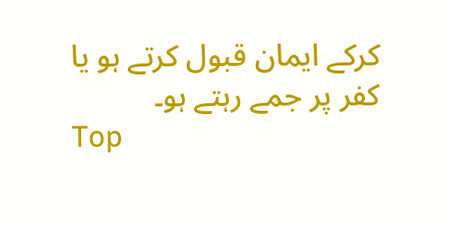کرکے ایمان قبول کرتے ہو یا کفر پر جمے رہتے ہو۔
Top